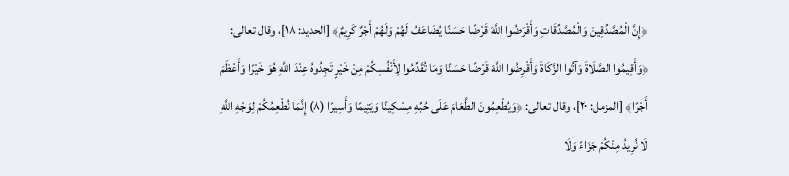﴿إِنَّ الْمُصَّدِّقِينَ وَالْمُصَّدِّقَاتِ وَأَقْرَضُوا اللَّهَ قَرْضًا حَسَنًا يُضَاعَفُ لَهُمْ وَلَهُمْ أَجْرٌ كَرِيمٌ﴾ [الحديد: ١٨]، وقال تعالى: ﴿وَأَقِيمُوا الصَّلَاةَ وَآتُوا الزَّكَاةَ وَأَقْرِضُوا اللَّهَ قَرْضًا حَسَنًا وَمَا تُقَدِّمُوا لِأَنْفُسِكُمْ مِنْ خَيْرٍ تَجِدُوهُ عِنْدَ اللَّهِ هُوَ خَيْرًا وَأَعْظَمَ أَجْرًا﴾ [المزمل: ٢٠]، وقال تعالى: ﴿وَيُطْعِمُونَ الطَّعَامَ عَلَى حُبِّهِ مِسْكِينًا وَيَتِيمًا وَأَسِيرًا (٨) إِنَّمَا نُطْعِمُكُمْ لِوَجْهِ اللَّهِ لَا نُرِيدُ مِنْكُمْ جَزَاءً وَلَا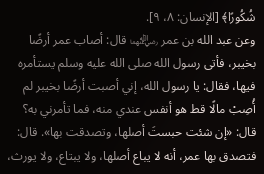شُكُورًا﴾ [الإنسان: ٨، ٩].
وعن عبد الله بن عمر ﵄ قال: أصاب عمر أرضًا بخيبر، فأتى رسول الله صلى الله عليه وسلم يستأمره فيها، فقال: يا رسول الله، إني أصبت أرضًا بخيبر لم أُصِبْ مالًا قط هو أنفس عندي منه، فما تأمرني به؟ قال: «إن شئت حبستَ أصلها، وتصدقت بها». قال: فتصدق بها عمر، أنه لا يباع أصلها، ولا يبتاع، ولا يورث،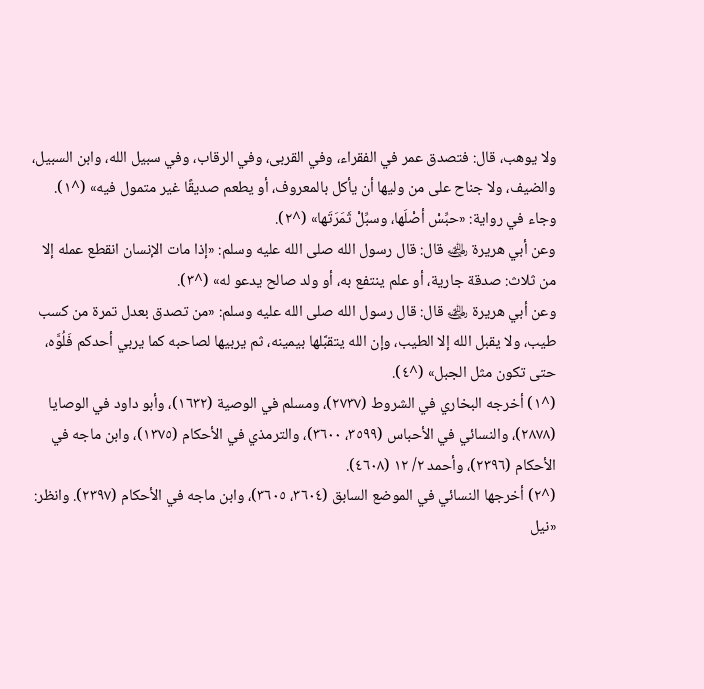ولا يوهب، قال: فتصدق عمر في الفقراء، وفي القربى، وفي الرقاب، وفي سبيل الله، وابن السبيل، والضيف، ولا جناح على من وليها أن يأكل بالمعروف، أو يطعم صديقًا غير متمول فيه» (^١).
وجاء في رواية: «حبِّسْ أصْلَها، وسبِّلْ ثَمَرَتَها» (^٢).
وعن أبي هريرة ﵁ قال: قال رسول الله صلى الله عليه وسلم: «إذا مات الإنسان انقطع عمله إلا من ثلاث: صدقة جارية، أو علم ينتفع به، أو ولد صالح يدعو له» (^٣).
وعن أبي هريرة ﵁ قال: قال رسول الله صلى الله عليه وسلم: «من تصدق بعدل تمرة من كسب طيب، ولا يقبل الله إلا الطيب، وإن الله يتقبَّلها بيمينه، ثم يربيها لصاحبه كما يربي أحدكم فَلُوَّه، حتى تكون مثل الجبل» (^٤).
(^١) أخرجه البخاري في الشروط (٢٧٣٧)، ومسلم في الوصية (١٦٣٢)، وأبو داود في الوصايا (٢٨٧٨)، والنسائي في الأحباس (٣٥٩٩، ٣٦٠٠)، والترمذي في الأحكام (١٣٧٥)، وابن ماجه في الأحكام (٢٣٩٦)، وأحمد ٢/ ١٢ (٤٦٠٨).
(^٢) أخرجها النسائي في الموضع السابق (٣٦٠٤، ٣٦٠٥)، وابن ماجه في الأحكام (٢٣٩٧). وانظر: «نيل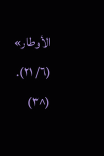الأوطار» (٦/ ٢١).
(^٣)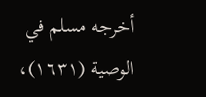أخرجه مسلم في الوصية (١٦٣١)،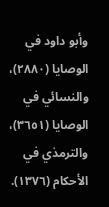وأبو داود في الوصايا (٢٨٨٠)، والنسائي في الوصايا (٣٦٥١)، والترمذي في الأحكام (١٣٧٦).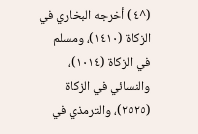(^٤) أخرجه البخاري في الزكاة (١٤١٠)، ومسلم في الزكاة (١٠١٤)، والنسائي في الزكاة (٢٥٢٥)، والترمذي في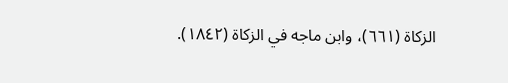الزكاة (٦٦١)، وابن ماجه في الزكاة (١٨٤٢).